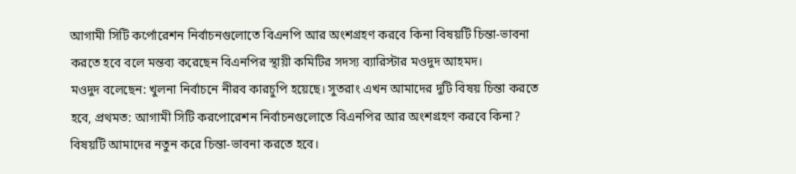আগামী সিটি কর্পোরেশন নির্বাচনগুলোতে বিএনপি আর অংশগ্রহণ করবে কিনা বিষয়টি চিন্তা-ভাবনা করতে হবে বলে মন্তব্য করেছেন বিএনপির স্থায়ী কমিটির সদস্য ব্যারিস্টার মওদুদ আহমদ।
মওদুদ বলেছেন: খুলনা নির্বাচনে নীরব কারচুপি হয়েছে। সুতরাং এখন আমাদের দুটি বিষয় চিন্তা করতে হবে, প্রথমত: আগামী সিটি করপোরেশন নির্বাচনগুলোতে বিএনপির আর অংশগ্রহণ করবে কিনা? বিষয়টি আমাদের নতুন করে চিন্তা-ভাবনা করতে হবে।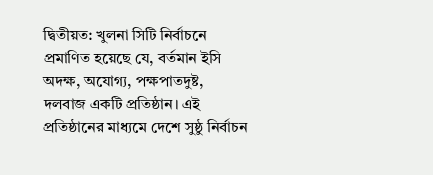দ্বিতীয়ত: খুলনা সিটি নির্বাচনে প্রমাণিত হয়েছে যে, বর্তমান ইসি অদক্ষ, অযোগ্য, পক্ষপাতদুষ্ট, দলবাজ একটি প্রতিষ্ঠান। এই প্রতিষ্ঠানের মাধ্যমে দেশে সুষ্ঠু নির্বাচন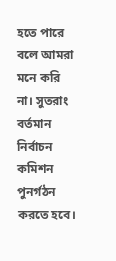হতে পারে বলে আমরা মনে করি না। সুতরাং বর্তমান নির্বাচন কমিশন পুনর্গঠন করতে হবে।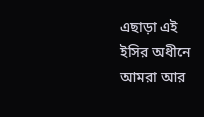এছাড়া এই ইসির অধীনে আমরা আর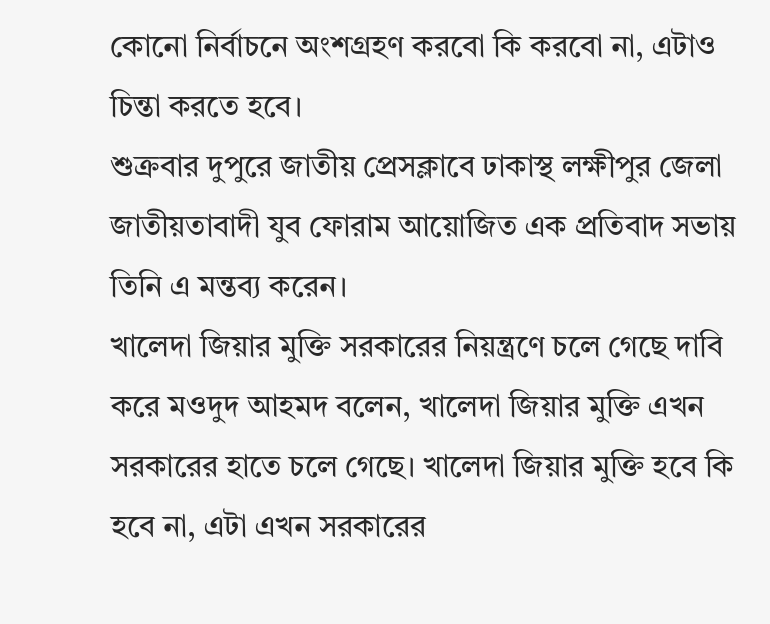কোনো নির্বাচনে অংশগ্রহণ করবো কি করবো না, এটাও চিন্তা করতে হবে।
শুক্রবার দুপুরে জাতীয় প্রেসক্লাবে ঢাকাস্থ লক্ষীপুর জেলা জাতীয়তাবাদী যুব ফোরাম আয়োজিত এক প্রতিবাদ সভায় তিনি এ মন্তব্য করেন।
খালেদা জিয়ার মুক্তি সরকারের নিয়ন্ত্রণে চলে গেছে দাবি করে মওদুদ আহমদ বলেন, খালেদা জিয়ার মুক্তি এখন সরকারের হাতে চলে গেছে। খালেদা জিয়ার মুক্তি হবে কি হবে না, এটা এখন সরকারের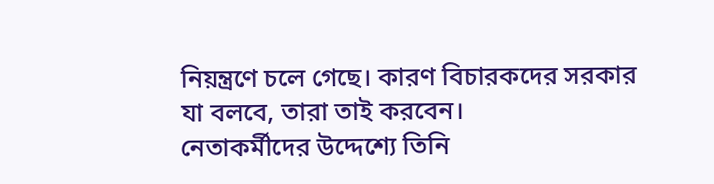নিয়ন্ত্রণে চলে গেছে। কারণ বিচারকদের সরকার যা বলবে, তারা তাই করবেন।
নেতাকর্মীদের উদ্দেশ্যে তিনি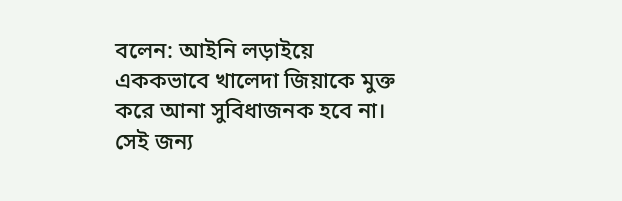বলেন: আইনি লড়াইয়ে এককভাবে খালেদা জিয়াকে মুক্ত করে আনা সুবিধাজনক হবে না। সেই জন্য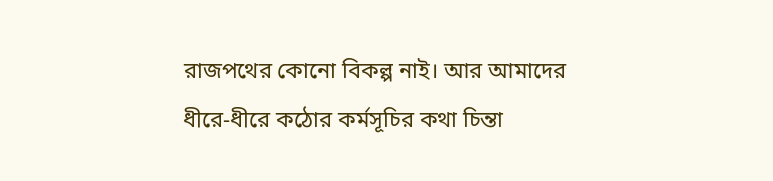রাজপথের কোনো বিকল্প নাই। আর আমাদের ধীরে-ধীরে কঠোর কর্মসূচির কথা চিন্তা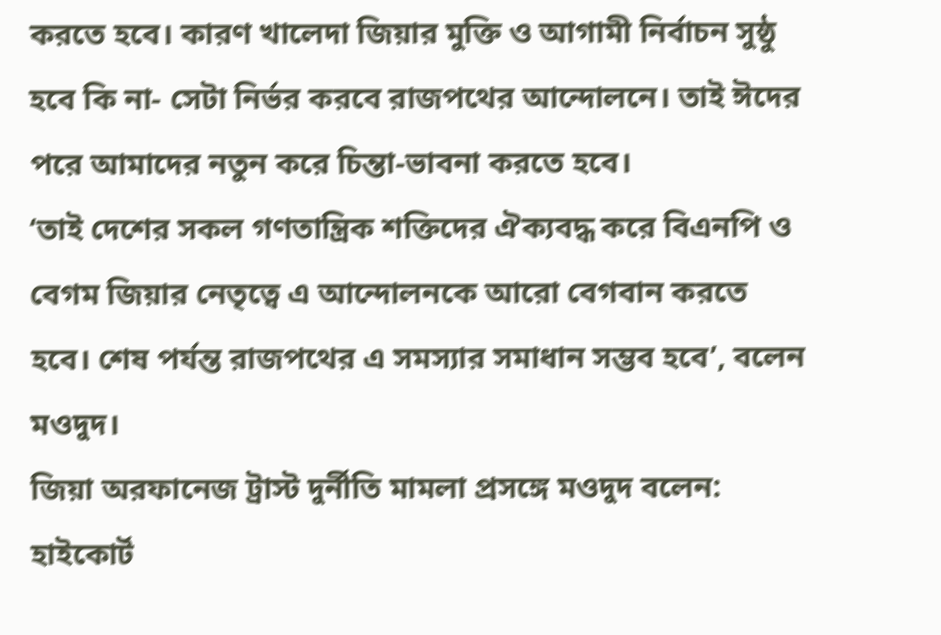করতে হবে। কারণ খালেদা জিয়ার মুক্তি ও আগামী নির্বাচন সুষ্ঠু হবে কি না- সেটা নির্ভর করবে রাজপথের আন্দোলনে। তাই ঈদের পরে আমাদের নতুন করে চিন্তা-ভাবনা করতে হবে।
‘তাই দেশের সকল গণতান্ত্রিক শক্তিদের ঐক্যবদ্ধ করে বিএনপি ও বেগম জিয়ার নেতৃত্বে এ আন্দোলনকে আরো বেগবান করতে হবে। শেষ পর্যন্ত রাজপথের এ সমস্যার সমাধান সম্ভব হবে’, বলেন মওদুদ।
জিয়া অরফানেজ ট্রাস্ট দুর্নীতি মামলা প্রসঙ্গে মওদুদ বলেন: হাইকোর্ট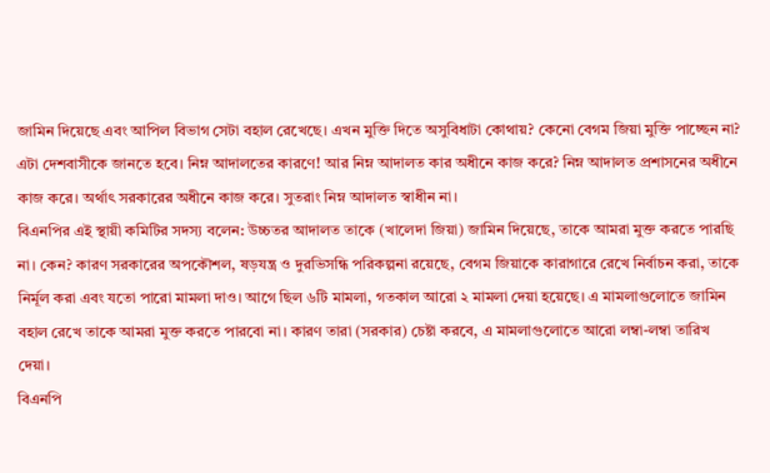জামিন দিয়েছে এবং আপিল বিভাগ সেটা বহাল রেখেছে। এখন মুক্তি দিতে অসুবিধাটা কোথায়? কেনো বেগম জিয়া মুক্তি পাচ্ছেন না? এটা দেশবাসীকে জানতে হবে। নিম্ন আদালতের কারণে! আর নিম্ন আদালত কার অধীনে কাজ করে? নিম্ন আদালত প্রশাসনের অধীনে কাজ করে। অর্থাৎ সরকারের অধীনে কাজ করে। সুতরাং নিম্ন আদালত স্বাধীন না।
বিএনপির এই স্থায়ী কমিটির সদস্য বলেন: উচ্চতর আদালত তাকে (খালেদা জিয়া) জামিন দিয়েছে, তাকে আমরা মুক্ত করতে পারছি না। কেন? কারণ সরকারের অপকৌশল, ষড়যন্ত্র ও দুরভিসন্ধি পরিকল্পনা রয়েছে, বেগম জিয়াকে কারাগারে রেখে নির্বাচন করা, তাকে নির্মূল করা এবং যতো পারো মামলা দাও। আগে ছিল ৬টি মামলা, গতকাল আরো ২ মামলা দেয়া হয়েছে। এ মামলাগুলোতে জামিন বহাল রেখে তাকে আমরা মুক্ত করতে পারবো না। কারণ তারা (সরকার) চেষ্টা করবে, এ মামলাগুলোতে আরো লম্বা-লম্বা তারিখ দেয়া।
বিএনপি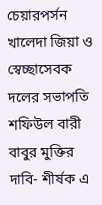চেয়ারপর্সন খালেদা জিয়া ও স্বেচ্ছাসেবক দলের সভাপতি শফিউল বারী বাবুর মুক্তির দাবি- শীর্ষক এ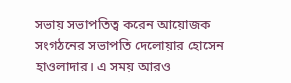সভায় সভাপতিত্ব করেন আয়োজক সংগঠনের সভাপতি দেলোয়ার হোসেন হাওলাদার। এ সময় আরও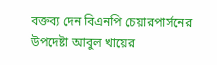বক্তব্য দেন বিএনপি চেয়ারপার্সনের উপদেষ্টা আবুল খায়ের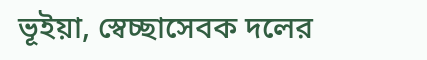ভূইয়া, স্বেচ্ছাসেবক দলের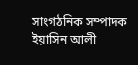সাংগঠনিক সম্পাদক ইয়াসিন আলী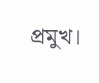প্রমুখ।